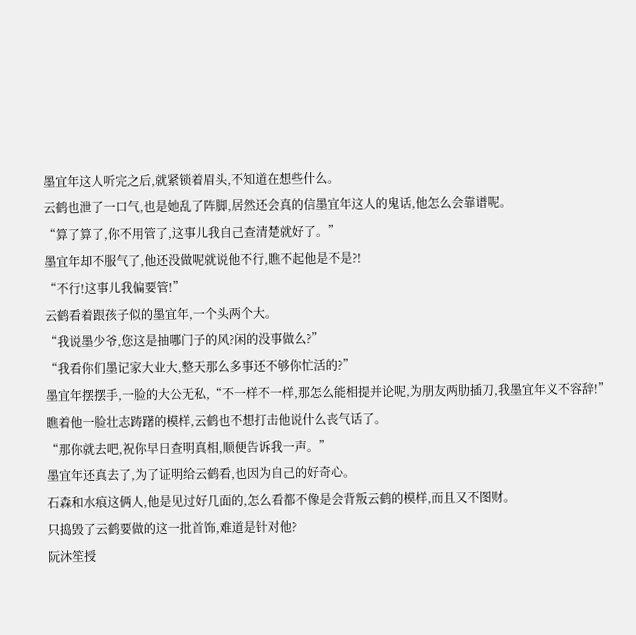墨宜年这人听完之后,就紧锁着眉头,不知道在想些什么。
云鹤也泄了一口气,也是她乱了阵脚,居然还会真的信墨宜年这人的鬼话,他怎么会靠谱呢。
“算了算了,你不用管了,这事儿我自己查清楚就好了。”
墨宜年却不服气了,他还没做呢就说他不行,瞧不起他是不是?!
“不行!这事儿我偏要管!”
云鹤看着跟孩子似的墨宜年,一个头两个大。
“我说墨少爷,您这是抽哪门子的风?闲的没事做么?”
“我看你们墨记家大业大,整天那么多事还不够你忙活的?”
墨宜年摆摆手,一脸的大公无私,“不一样不一样,那怎么能相提并论呢,为朋友两肋插刀,我墨宜年义不容辞!”
瞧着他一脸壮志踌躇的模样,云鹤也不想打击他说什么丧气话了。
“那你就去吧,祝你早日查明真相,顺便告诉我一声。”
墨宜年还真去了,为了证明给云鹤看,也因为自己的好奇心。
石森和水痕这俩人,他是见过好几面的,怎么看都不像是会背叛云鹤的模样,而且又不图财。
只捣毁了云鹤要做的这一批首饰,难道是针对他?
阮沐笙授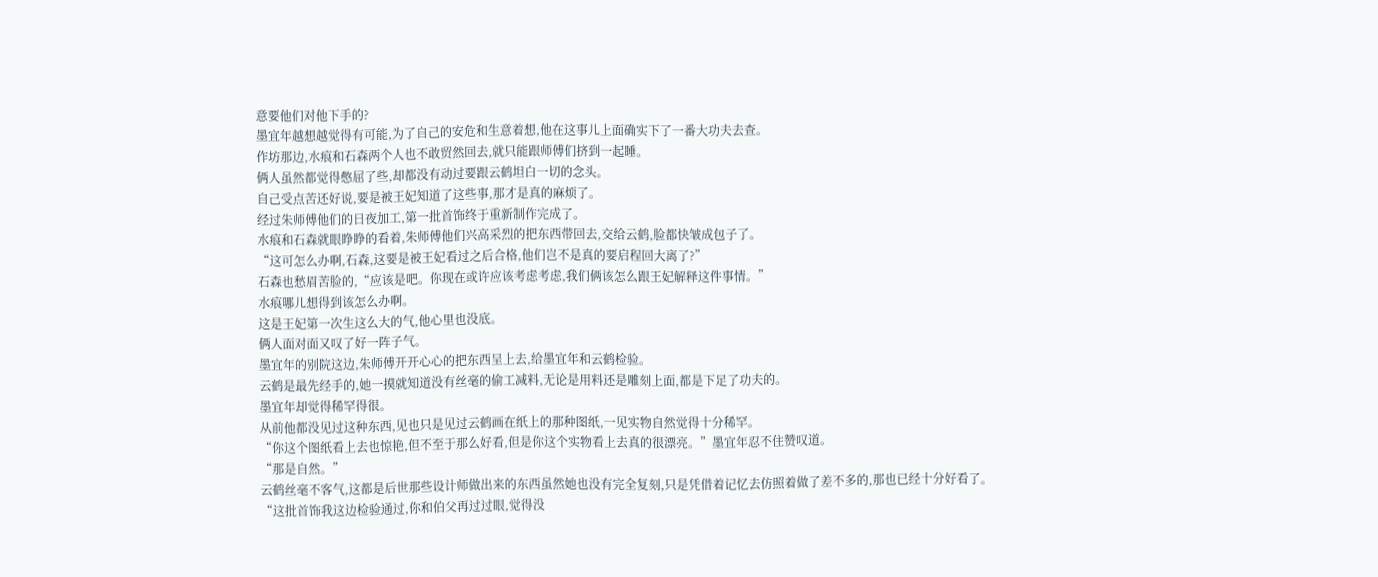意要他们对他下手的?
墨宜年越想越觉得有可能,为了自己的安危和生意着想,他在这事儿上面确实下了一番大功夫去查。
作坊那边,水痕和石森两个人也不敢贸然回去,就只能跟师傅们挤到一起睡。
俩人虽然都觉得憋屈了些,却都没有动过要跟云鹤坦白一切的念头。
自己受点苦还好说,要是被王妃知道了这些事,那才是真的麻烦了。
经过朱师傅他们的日夜加工,第一批首饰终于重新制作完成了。
水痕和石森就眼睁睁的看着,朱师傅他们兴高采烈的把东西带回去,交给云鹤,脸都快皱成包子了。
“这可怎么办啊,石森,这要是被王妃看过之后合格,他们岂不是真的要启程回大离了?”
石森也愁眉苦脸的,“应该是吧。你现在或许应该考虑考虑,我们俩该怎么跟王妃解释这件事情。”
水痕哪儿想得到该怎么办啊。
这是王妃第一次生这么大的气,他心里也没底。
俩人面对面又叹了好一阵子气。
墨宜年的别院这边,朱师傅开开心心的把东西呈上去,给墨宜年和云鹤检验。
云鹤是最先经手的,她一摸就知道没有丝毫的偷工减料,无论是用料还是雕刻上面,都是下足了功夫的。
墨宜年却觉得稀罕得很。
从前他都没见过这种东西,见也只是见过云鹤画在纸上的那种图纸,一见实物自然觉得十分稀罕。
“你这个图纸看上去也惊艳,但不至于那么好看,但是你这个实物看上去真的很漂亮。”墨宜年忍不住赞叹道。
“那是自然。”
云鹤丝毫不客气,这都是后世那些设计师做出来的东西虽然她也没有完全复刻,只是凭借着记忆去仿照着做了差不多的,那也已经十分好看了。
“这批首饰我这边检验通过,你和伯父再过过眼,觉得没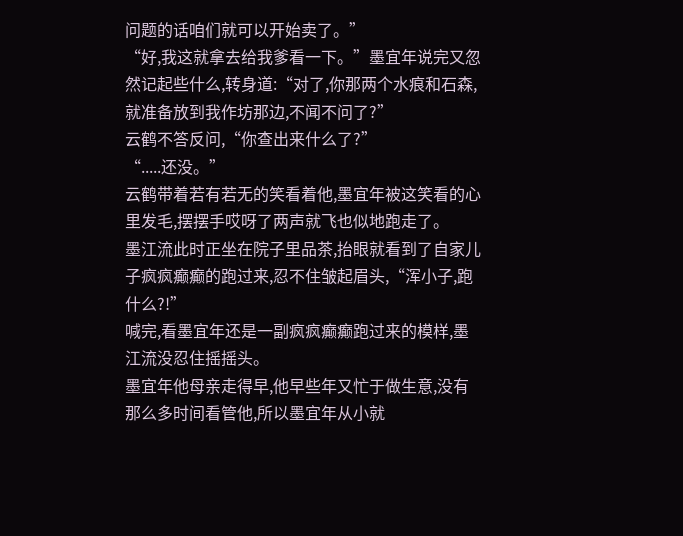问题的话咱们就可以开始卖了。”
“好,我这就拿去给我爹看一下。”墨宜年说完又忽然记起些什么,转身道:“对了,你那两个水痕和石森,就准备放到我作坊那边,不闻不问了?”
云鹤不答反问,“你查出来什么了?”
“.....还没。”
云鹤带着若有若无的笑看着他,墨宜年被这笑看的心里发毛,摆摆手哎呀了两声就飞也似地跑走了。
墨江流此时正坐在院子里品茶,抬眼就看到了自家儿子疯疯癫癫的跑过来,忍不住皱起眉头,“浑小子,跑什么?!”
喊完,看墨宜年还是一副疯疯癫癫跑过来的模样,墨江流没忍住摇摇头。
墨宜年他母亲走得早,他早些年又忙于做生意,没有那么多时间看管他,所以墨宜年从小就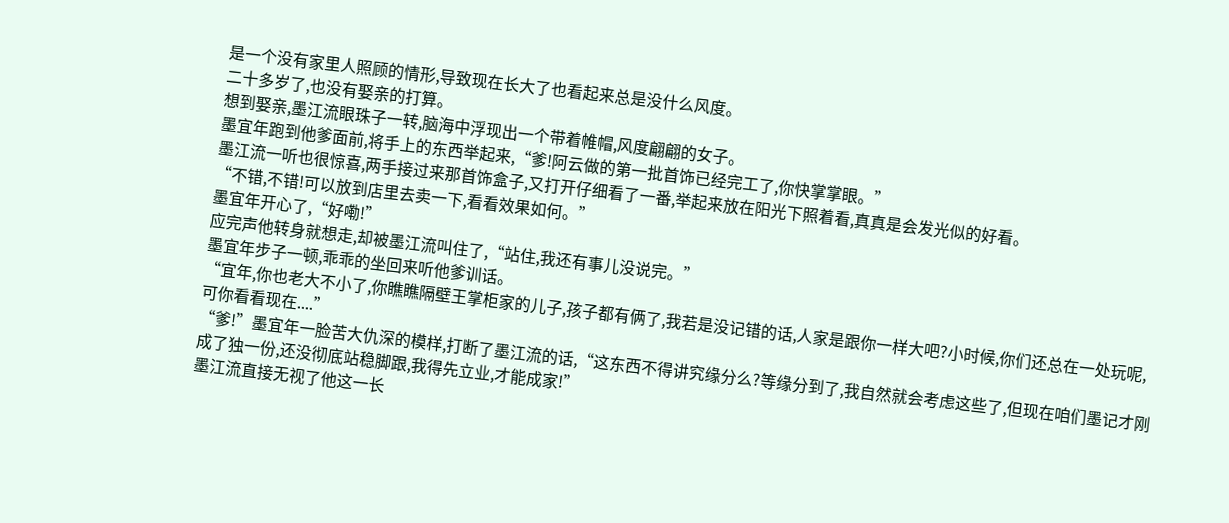是一个没有家里人照顾的情形,导致现在长大了也看起来总是没什么风度。
二十多岁了,也没有娶亲的打算。
想到娶亲,墨江流眼珠子一转,脑海中浮现出一个带着帷帽,风度翩翩的女子。
墨宜年跑到他爹面前,将手上的东西举起来,“爹!阿云做的第一批首饰已经完工了,你快掌掌眼。”
墨江流一听也很惊喜,两手接过来那首饰盒子,又打开仔细看了一番,举起来放在阳光下照着看,真真是会发光似的好看。
“不错,不错!可以放到店里去卖一下,看看效果如何。”
墨宜年开心了,“好嘞!”
应完声他转身就想走,却被墨江流叫住了,“站住,我还有事儿没说完。”
墨宜年步子一顿,乖乖的坐回来听他爹训话。
“宜年,你也老大不小了,你瞧瞧隔壁王掌柜家的儿子,孩子都有俩了,我若是没记错的话,人家是跟你一样大吧?小时候,你们还总在一处玩呢,可你看看现在....”
“爹!”墨宜年一脸苦大仇深的模样,打断了墨江流的话,“这东西不得讲究缘分么?等缘分到了,我自然就会考虑这些了,但现在咱们墨记才刚成了独一份,还没彻底站稳脚跟,我得先立业,才能成家!”
墨江流直接无视了他这一长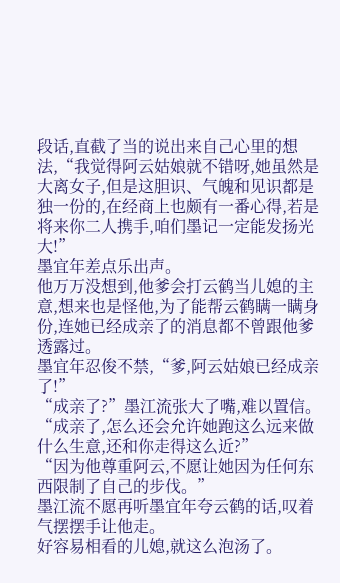段话,直截了当的说出来自己心里的想法,“我觉得阿云姑娘就不错呀,她虽然是大离女子,但是这胆识、气魄和见识都是独一份的,在经商上也颇有一番心得,若是将来你二人携手,咱们墨记一定能发扬光大!”
墨宜年差点乐出声。
他万万没想到,他爹会打云鹤当儿媳的主意,想来也是怪他,为了能帮云鹤瞒一瞒身份,连她已经成亲了的消息都不曾跟他爹透露过。
墨宜年忍俊不禁,“爹,阿云姑娘已经成亲了!”
“成亲了?”墨江流张大了嘴,难以置信。
“成亲了,怎么还会允许她跑这么远来做什么生意,还和你走得这么近?”
“因为他尊重阿云,不愿让她因为任何东西限制了自己的步伐。”
墨江流不愿再听墨宜年夸云鹤的话,叹着气摆摆手让他走。
好容易相看的儿媳,就这么泡汤了。